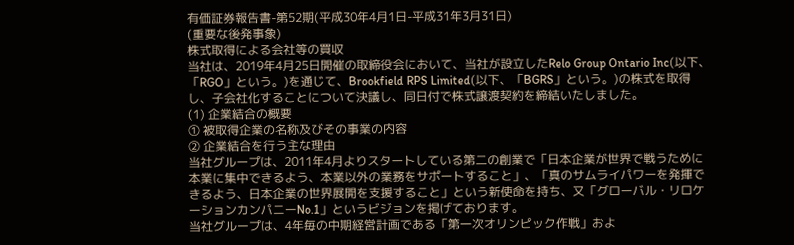有価証券報告書-第52期(平成30年4月1日-平成31年3月31日)
(重要な後発事象)
株式取得による会社等の買収
当社は、2019年4月25日開催の取締役会において、当社が設立したRelo Group Ontario Inc(以下、「RGO」という。)を通じて、Brookfield RPS Limited(以下、「BGRS」という。)の株式を取得し、子会社化することについて決議し、同日付で株式譲渡契約を締結いたしました。
(1) 企業結合の概要
① 被取得企業の名称及びその事業の内容
② 企業結合を行う主な理由
当社グループは、2011年4月よりスタートしている第二の創業で「日本企業が世界で戦うために本業に集中できるよう、本業以外の業務をサポートすること」、「真のサムライパワーを発揮できるよう、日本企業の世界展開を支援すること」という新使命を持ち、又「グローバル・リロケーションカンパニーNo.1」というビジョンを掲げております。
当社グループは、4年毎の中期経営計画である「第一次オリンピック作戦」およ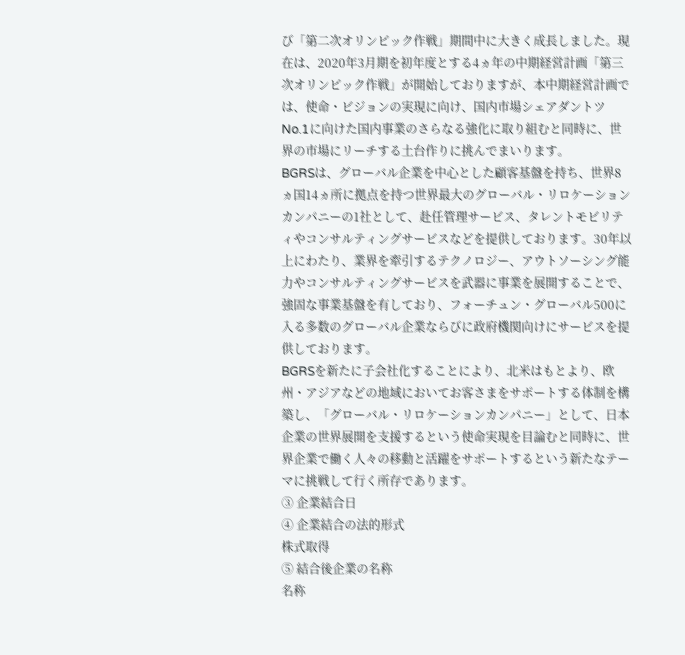び「第二次オリンピック作戦」期間中に大きく成長しました。現在は、2020年3月期を初年度とする4ヵ年の中期経営計画「第三次オリンピック作戦」が開始しておりますが、本中期経営計画では、使命・ビジョンの実現に向け、国内市場シェアダントツNo.1に向けた国内事業のさらなる強化に取り組むと同時に、世界の市場にリーチする土台作りに挑んでまいります。
BGRSは、グローバル企業を中心とした顧客基盤を持ち、世界8ヵ国14ヵ所に拠点を持つ世界最大のグローバル・リロケーションカンパニーの1社として、赴任管理サービス、タレントモビリティやコンサルティングサービスなどを提供しております。30年以上にわたり、業界を牽引するテクノロジー、アウトソーシング能力やコンサルティングサービスを武器に事業を展開することで、強固な事業基盤を有しており、フォーチュン・グローバル500に入る多数のグローバル企業ならびに政府機関向けにサービスを提供しております。
BGRSを新たに子会社化することにより、北米はもとより、欧州・アジアなどの地域においてお客さまをサポートする体制を構築し、「グローバル・リロケーションカンパニー」として、日本企業の世界展開を支援するという使命実現を目論むと同時に、世界企業で働く人々の移動と活躍をサポートするという新たなテーマに挑戦して行く所存であります。
③ 企業結合日
④ 企業結合の法的形式
株式取得
⑤ 結合後企業の名称
名称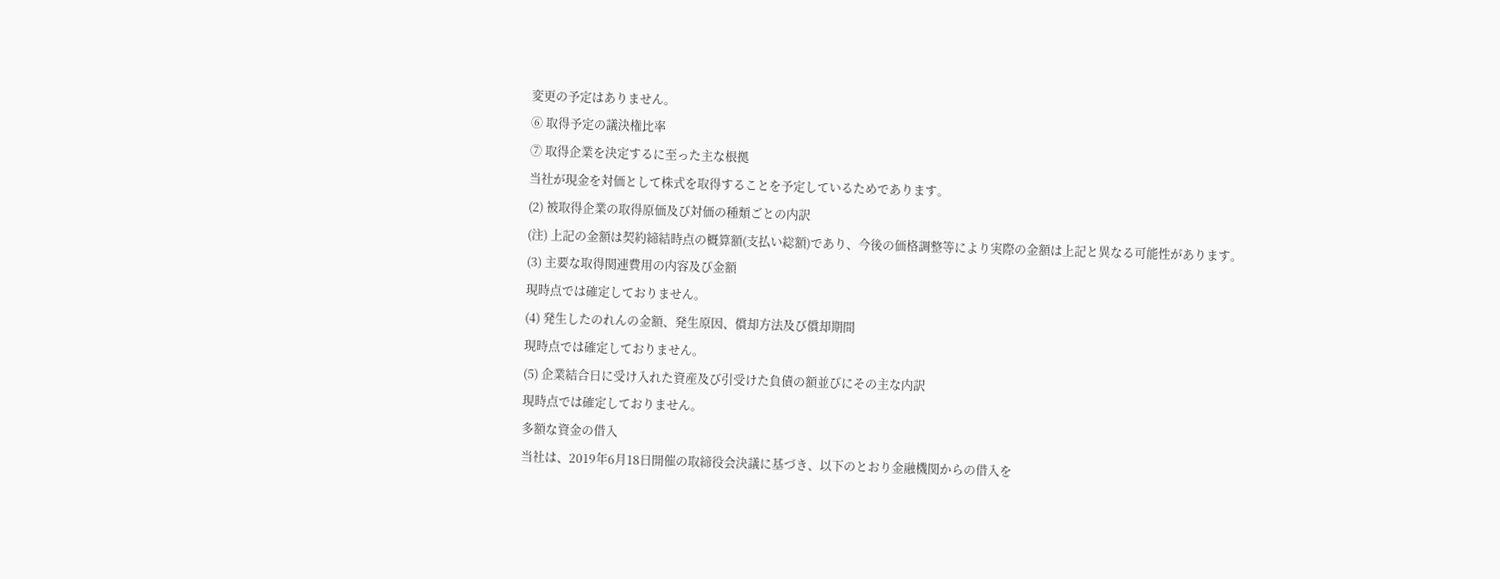変更の予定はありません。
⑥ 取得予定の議決権比率
⑦ 取得企業を決定するに至った主な根拠
当社が現金を対価として株式を取得することを予定しているためであります。
(2) 被取得企業の取得原価及び対価の種類ごとの内訳
(注) 上記の金額は契約締結時点の概算額(支払い総額)であり、今後の価格調整等により実際の金額は上記と異なる可能性があります。
(3) 主要な取得関連費用の内容及び金額
現時点では確定しておりません。
(4) 発生したのれんの金額、発生原因、償却方法及び償却期間
現時点では確定しておりません。
(5) 企業結合日に受け入れた資産及び引受けた負債の額並びにその主な内訳
現時点では確定しておりません。
多額な資金の借入
当社は、2019年6月18日開催の取締役会決議に基づき、以下のとおり金融機関からの借入を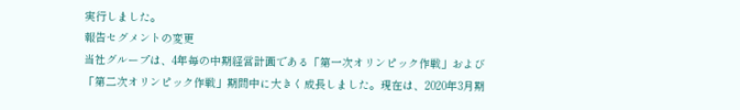実行しました。
報告セグメントの変更
当社グループは、4年毎の中期経営計画である「第一次オリンピック作戦」および「第二次オリンピック作戦」期間中に大きく成長しました。現在は、2020年3月期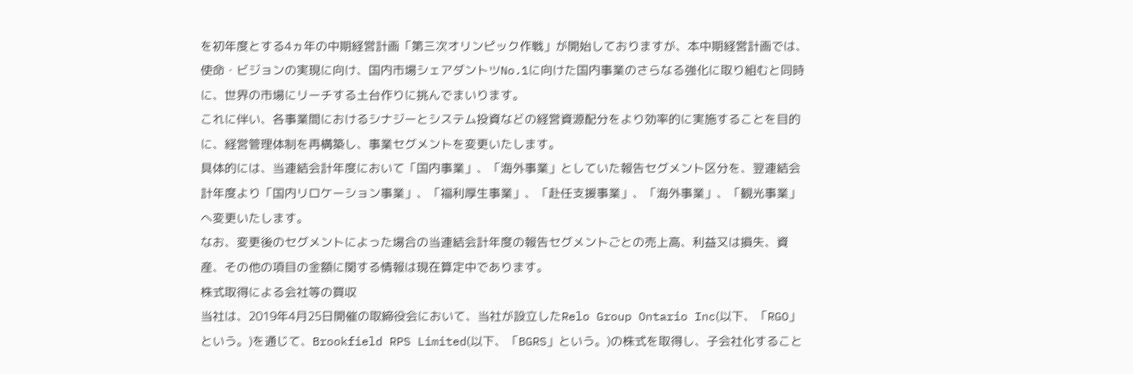を初年度とする4ヵ年の中期経営計画「第三次オリンピック作戦」が開始しておりますが、本中期経営計画では、使命・ビジョンの実現に向け、国内市場シェアダントツNo.1に向けた国内事業のさらなる強化に取り組むと同時に、世界の市場にリーチする土台作りに挑んでまいります。
これに伴い、各事業間におけるシナジーとシステム投資などの経営資源配分をより効率的に実施することを目的に、経営管理体制を再構築し、事業セグメントを変更いたします。
具体的には、当連結会計年度において「国内事業」、「海外事業」としていた報告セグメント区分を、翌連結会計年度より「国内リロケーション事業」、「福利厚生事業」、「赴任支援事業」、「海外事業」、「観光事業」へ変更いたします。
なお、変更後のセグメントによった場合の当連結会計年度の報告セグメントごとの売上高、利益又は損失、資産、その他の項目の金額に関する情報は現在算定中であります。
株式取得による会社等の買収
当社は、2019年4月25日開催の取締役会において、当社が設立したRelo Group Ontario Inc(以下、「RGO」という。)を通じて、Brookfield RPS Limited(以下、「BGRS」という。)の株式を取得し、子会社化すること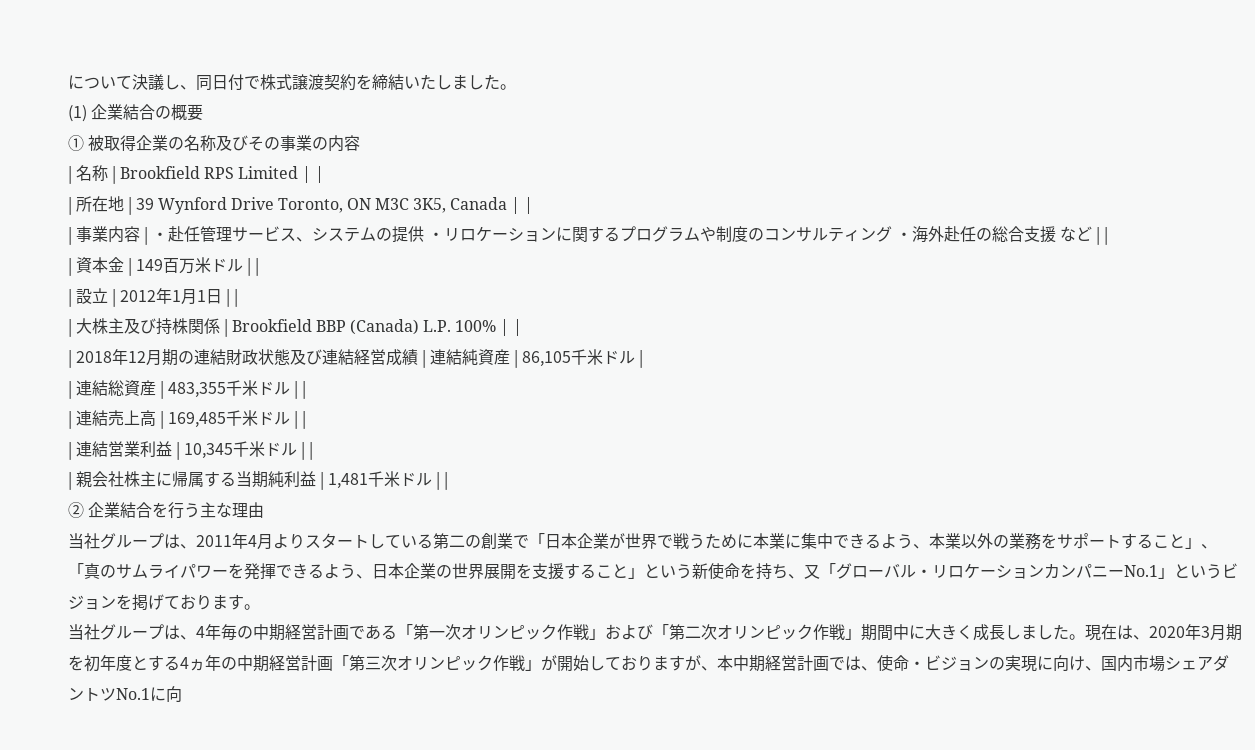について決議し、同日付で株式譲渡契約を締結いたしました。
(1) 企業結合の概要
① 被取得企業の名称及びその事業の内容
| 名称 | Brookfield RPS Limited | |
| 所在地 | 39 Wynford Drive Toronto, ON M3C 3K5, Canada | |
| 事業内容 | ・赴任管理サービス、システムの提供 ・リロケーションに関するプログラムや制度のコンサルティング ・海外赴任の総合支援 など | |
| 資本金 | 149百万米ドル | |
| 設立 | 2012年1月1日 | |
| 大株主及び持株関係 | Brookfield BBP (Canada) L.P. 100% | |
| 2018年12月期の連結財政状態及び連結経営成績 | 連結純資産 | 86,105千米ドル |
| 連結総資産 | 483,355千米ドル | |
| 連結売上高 | 169,485千米ドル | |
| 連結営業利益 | 10,345千米ドル | |
| 親会社株主に帰属する当期純利益 | 1,481千米ドル | |
② 企業結合を行う主な理由
当社グループは、2011年4月よりスタートしている第二の創業で「日本企業が世界で戦うために本業に集中できるよう、本業以外の業務をサポートすること」、「真のサムライパワーを発揮できるよう、日本企業の世界展開を支援すること」という新使命を持ち、又「グローバル・リロケーションカンパニーNo.1」というビジョンを掲げております。
当社グループは、4年毎の中期経営計画である「第一次オリンピック作戦」および「第二次オリンピック作戦」期間中に大きく成長しました。現在は、2020年3月期を初年度とする4ヵ年の中期経営計画「第三次オリンピック作戦」が開始しておりますが、本中期経営計画では、使命・ビジョンの実現に向け、国内市場シェアダントツNo.1に向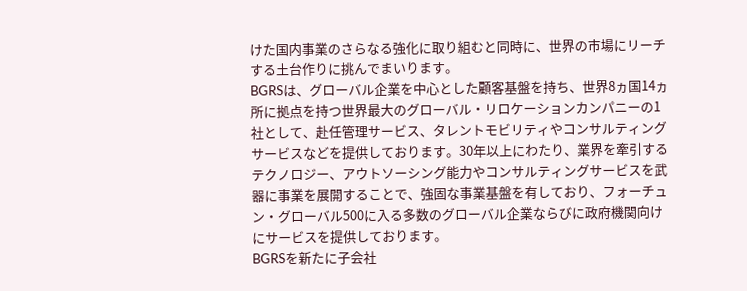けた国内事業のさらなる強化に取り組むと同時に、世界の市場にリーチする土台作りに挑んでまいります。
BGRSは、グローバル企業を中心とした顧客基盤を持ち、世界8ヵ国14ヵ所に拠点を持つ世界最大のグローバル・リロケーションカンパニーの1社として、赴任管理サービス、タレントモビリティやコンサルティングサービスなどを提供しております。30年以上にわたり、業界を牽引するテクノロジー、アウトソーシング能力やコンサルティングサービスを武器に事業を展開することで、強固な事業基盤を有しており、フォーチュン・グローバル500に入る多数のグローバル企業ならびに政府機関向けにサービスを提供しております。
BGRSを新たに子会社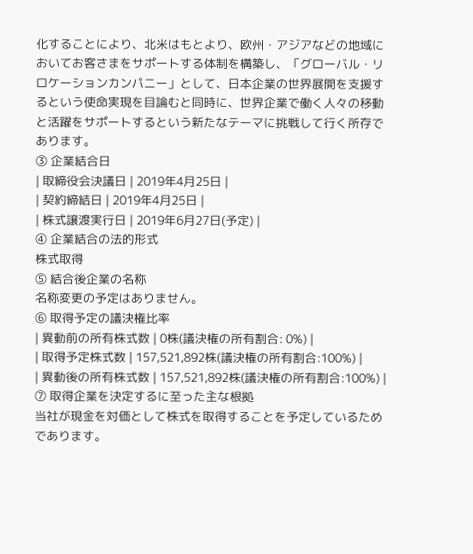化することにより、北米はもとより、欧州・アジアなどの地域においてお客さまをサポートする体制を構築し、「グローバル・リロケーションカンパニー」として、日本企業の世界展開を支援するという使命実現を目論むと同時に、世界企業で働く人々の移動と活躍をサポートするという新たなテーマに挑戦して行く所存であります。
③ 企業結合日
| 取締役会決議日 | 2019年4月25日 |
| 契約締結日 | 2019年4月25日 |
| 株式譲渡実行日 | 2019年6月27日(予定) |
④ 企業結合の法的形式
株式取得
⑤ 結合後企業の名称
名称変更の予定はありません。
⑥ 取得予定の議決権比率
| 異動前の所有株式数 | 0株(議決権の所有割合: 0%) |
| 取得予定株式数 | 157,521,892株(議決権の所有割合:100%) |
| 異動後の所有株式数 | 157,521,892株(議決権の所有割合:100%) |
⑦ 取得企業を決定するに至った主な根拠
当社が現金を対価として株式を取得することを予定しているためであります。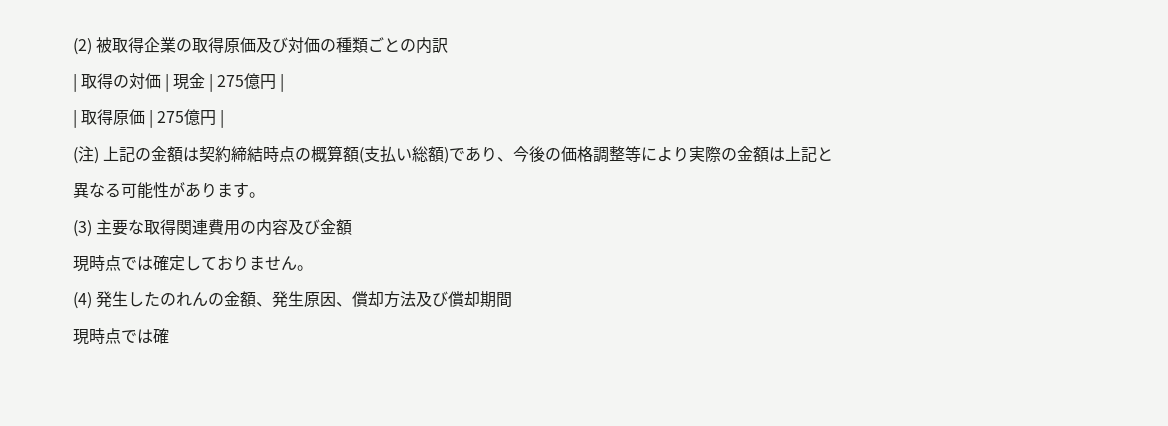(2) 被取得企業の取得原価及び対価の種類ごとの内訳
| 取得の対価 | 現金 | 275億円 |
| 取得原価 | 275億円 |
(注) 上記の金額は契約締結時点の概算額(支払い総額)であり、今後の価格調整等により実際の金額は上記と異なる可能性があります。
(3) 主要な取得関連費用の内容及び金額
現時点では確定しておりません。
(4) 発生したのれんの金額、発生原因、償却方法及び償却期間
現時点では確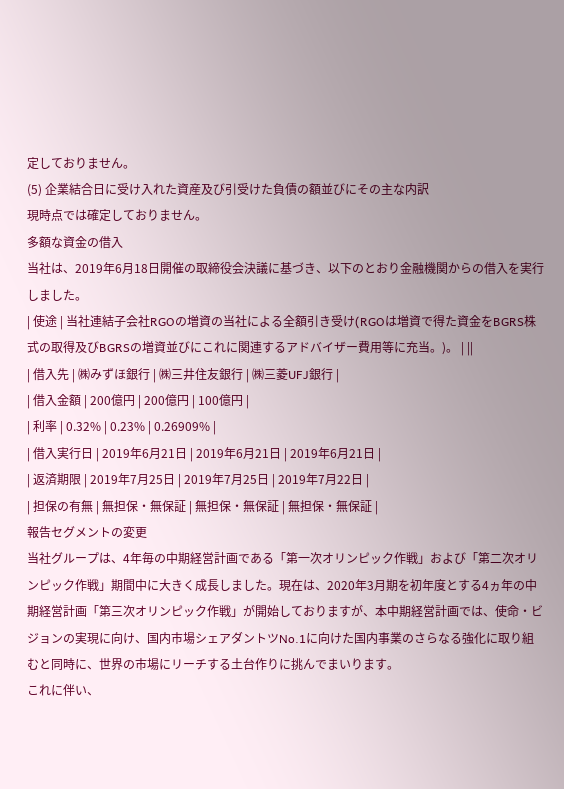定しておりません。
(5) 企業結合日に受け入れた資産及び引受けた負債の額並びにその主な内訳
現時点では確定しておりません。
多額な資金の借入
当社は、2019年6月18日開催の取締役会決議に基づき、以下のとおり金融機関からの借入を実行しました。
| 使途 | 当社連結子会社RGOの増資の当社による全額引き受け(RGOは増資で得た資金をBGRS株式の取得及びBGRSの増資並びにこれに関連するアドバイザー費用等に充当。)。 | ||
| 借入先 | ㈱みずほ銀行 | ㈱三井住友銀行 | ㈱三菱UFJ銀行 |
| 借入金額 | 200億円 | 200億円 | 100億円 |
| 利率 | 0.32% | 0.23% | 0.26909% |
| 借入実行日 | 2019年6月21日 | 2019年6月21日 | 2019年6月21日 |
| 返済期限 | 2019年7月25日 | 2019年7月25日 | 2019年7月22日 |
| 担保の有無 | 無担保・無保証 | 無担保・無保証 | 無担保・無保証 |
報告セグメントの変更
当社グループは、4年毎の中期経営計画である「第一次オリンピック作戦」および「第二次オリンピック作戦」期間中に大きく成長しました。現在は、2020年3月期を初年度とする4ヵ年の中期経営計画「第三次オリンピック作戦」が開始しておりますが、本中期経営計画では、使命・ビジョンの実現に向け、国内市場シェアダントツNo.1に向けた国内事業のさらなる強化に取り組むと同時に、世界の市場にリーチする土台作りに挑んでまいります。
これに伴い、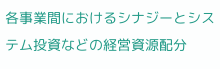各事業間におけるシナジーとシステム投資などの経営資源配分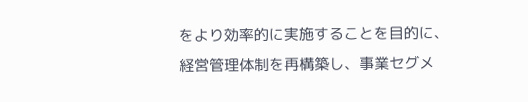をより効率的に実施することを目的に、経営管理体制を再構築し、事業セグメ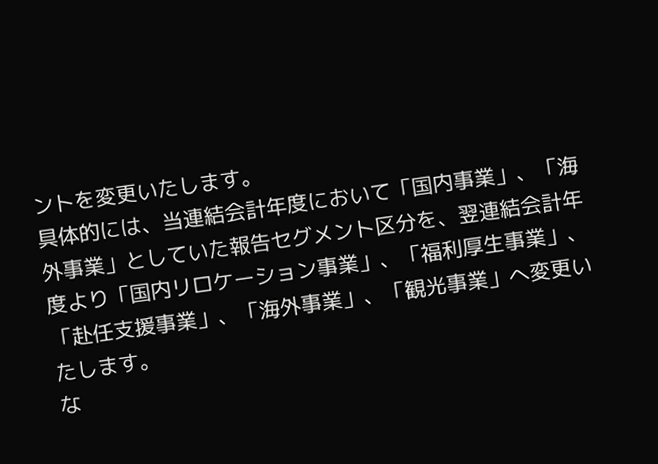ントを変更いたします。
具体的には、当連結会計年度において「国内事業」、「海外事業」としていた報告セグメント区分を、翌連結会計年度より「国内リロケーション事業」、「福利厚生事業」、「赴任支援事業」、「海外事業」、「観光事業」へ変更いたします。
な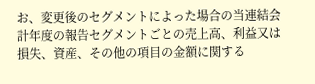お、変更後のセグメントによった場合の当連結会計年度の報告セグメントごとの売上高、利益又は損失、資産、その他の項目の金額に関する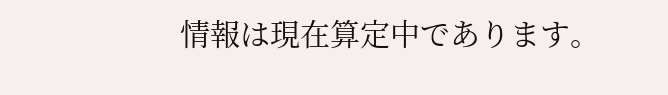情報は現在算定中であります。